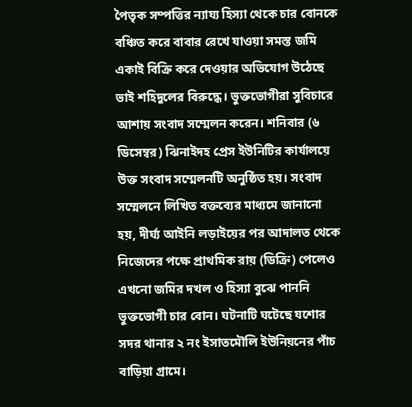পৈতৃক সম্পত্তির ন্যায্য হিস্যা থেকে চার বোনকে বঞ্চিত করে বাবার রেখে যাওয়া সমস্ত জমি একাই বিক্রি করে দেওয়ার অভিযোগ উঠেছে ভাই শহিদুলের বিরুদ্ধে। ভুক্তভোগীরা সুবিচারে আশায় সংবাদ সম্মেলন করেন। শনিবার (৬ ডিসেম্বর) ঝিনাইদহ প্রেস ইউনিটির কার্যালয়ে উক্ত সংবাদ সম্মেলনটি অনুষ্ঠিত হয়। সংবাদ সম্মেলনে লিখিত বক্তব্যের মাধ্যমে জানানো হয়, দীর্ঘ্য আইনি লড়াইয়ের পর আদালত থেকে নিজেদের পক্ষে প্রাথমিক রায় (ডিক্রি) পেলেও এখনো জমির দখল ও হিস্যা বুঝে পাননি ভুক্তভোগী চার বোন। ঘটনাটি ঘটেছে যশোর সদর থানার ২ নং ইসাতমৌলি ইউনিয়নের পাঁচ বাড়িয়া গ্রামে।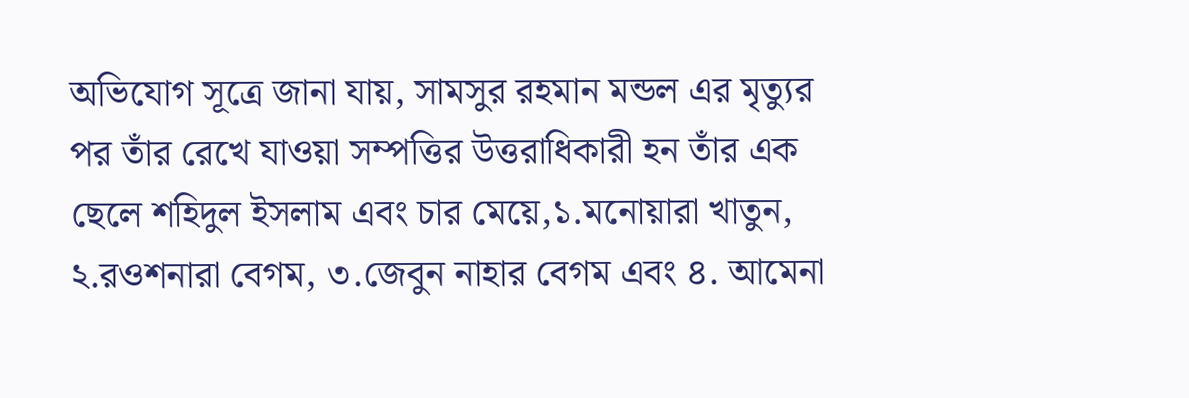অভিযোগ সূত্রে জানা যায়, সামসুর রহমান মন্ডল এর মৃত্যুর পর তাঁর রেখে যাওয়া সম্পত্তির উত্তরাধিকারী হন তাঁর এক ছেলে শহিদুল ইসলাম এবং চার মেয়ে,১.মনোয়ারা খাতুন, ২.রওশনারা বেগম, ৩.জেবুন নাহার বেগম এবং ৪. আমেনা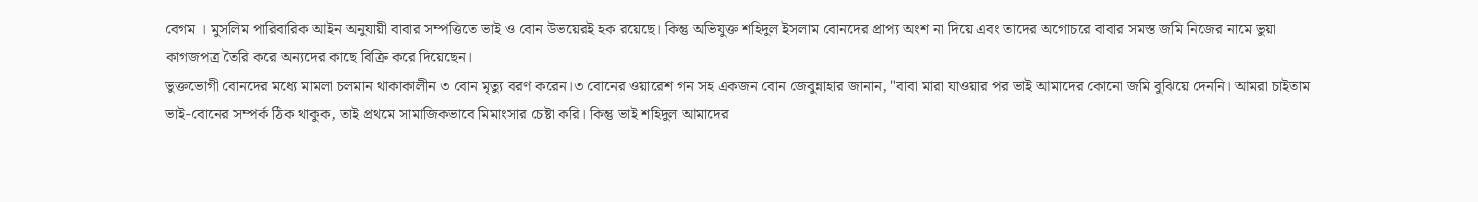বেগম । মুসলিম পারিবারিক আইন অনুযায়ী বাবার সম্পত্তিতে ভাই ও বোন উভয়েরই হক রয়েছে। কিন্তু অভিযুক্ত শহিদুল ইসলাম বোনদের প্রাপ্য অংশ না দিয়ে এবং তাদের অগোচরে বাবার সমস্ত জমি নিজের নামে ভুয়া কাগজপত্র তৈরি করে অন্যদের কাছে বিক্রি করে দিয়েছেন।
ভুক্তভোগী বোনদের মধ্যে মামলা চলমান থাকাকালীন ৩ বোন মৃত্যু বরণ করেন।৩ বোনের ওয়ারেশ গন সহ একজন বোন জেবুন্নাহার জানান, "বাবা মারা যাওয়ার পর ভাই আমাদের কোনো জমি বুঝিয়ে দেননি। আমরা চাইতাম ভাই-বোনের সম্পর্ক ঠিক থাকুক, তাই প্রথমে সামাজিকভাবে মিমাংসার চেষ্টা করি। কিন্তু ভাই শহিদুল আমাদের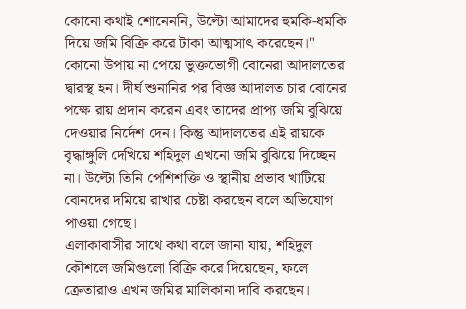কোনো কথাই শোনেননি, উল্টো আমাদের হুমকি-ধমকি দিয়ে জমি বিক্রি করে টাকা আত্মসাৎ করেছেন।"
কোনো উপায় না পেয়ে ভুক্তভোগী বোনেরা আদালতের দ্বারস্থ হন। দীর্ঘ শুনানির পর বিজ্ঞ আদালত চার বোনের পক্ষে রায় প্রদান করেন এবং তাদের প্রাপ্য জমি বুঝিয়ে দেওয়ার নির্দেশ দেন। কিন্তু আদালতের এই রায়কে বৃদ্ধাঙ্গুলি দেখিয়ে শহিদুল এখনো জমি বুঝিয়ে দিচ্ছেন না। উল্টো তিনি পেশিশক্তি ও স্থানীয় প্রভাব খাটিয়ে বোনদের দমিয়ে রাখার চেষ্টা করছেন বলে অভিযোগ পাওয়া গেছে।
এলাকাবাসীর সাথে কথা বলে জানা যায়, শহিদুল কৌশলে জমিগুলো বিক্রি করে দিয়েছেন, ফলে ক্রেতারাও এখন জমির মালিকানা দাবি করছেন।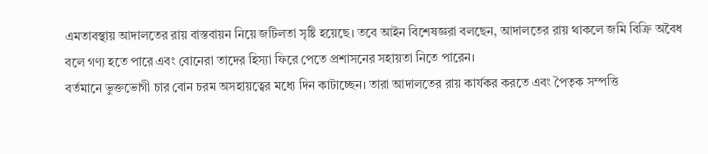এমতাবস্থায় আদালতের রায় বাস্তবায়ন নিয়ে জটিলতা সৃষ্টি হয়েছে। তবে আইন বিশেষজ্ঞরা বলছেন, আদালতের রায় থাকলে জমি বিক্রি অবৈধ বলে গণ্য হতে পারে এবং বোনেরা তাদের হিস্যা ফিরে পেতে প্রশাসনের সহায়তা নিতে পারেন।
বর্তমানে ভুক্তভোগী চার বোন চরম অসহায়ত্বের মধ্যে দিন কাটাচ্ছেন। তারা আদালতের রায় কার্যকর করতে এবং পৈতৃক সম্পত্তি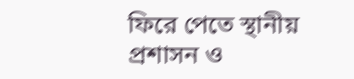ফিরে পেতে স্থানীয় প্রশাসন ও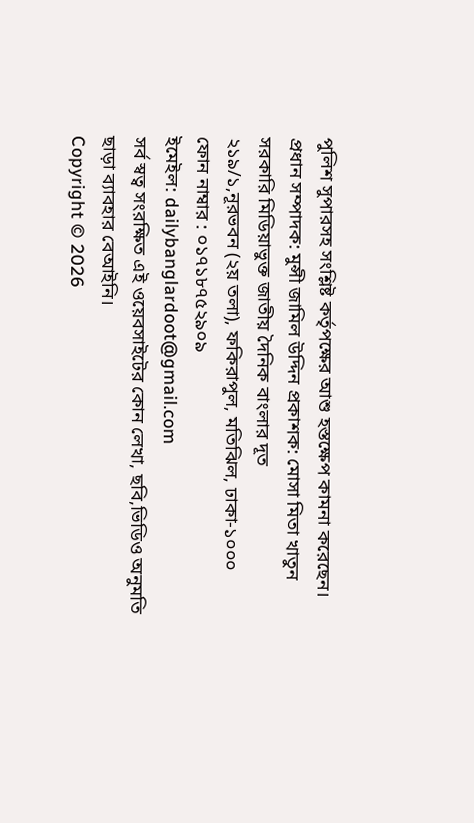পুলিশ সুপারসহ সংশ্লিষ্ট কর্তৃপক্ষের আশু হস্তক্ষেপ কামনা করেছেন।
প্রধান সম্পাদক: মুন্সী জামিল উদ্দিন প্রকাশক: মোসা মিতা খাতুন
সরকারি মিডিয়াভুক্ত জাতীয় দৈনিক বাংলার দূত
২১৯/১,নূরভবন (২য় তলা), ফকিরাপুল, মতিঝিল, ঢাকা-১০০০
ফোন নাম্বার : ০১৭১৮৭৫২৯০৯
ইমেইল: dailybanglardoot@gmail.com
সর্ব স্বত্ব সংরক্ষিত এই ওয়েবসাইটের কোন লেখা, ছবি,ভিডিও অনুমতি ছাড়া ব্যাবহার বেআইনি।
Copyright © 2026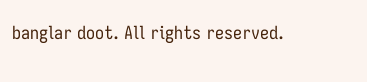banglar doot. All rights reserved.